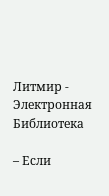Литмир - Электронная Библиотека

– Если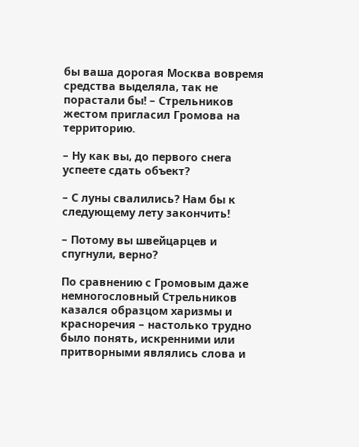бы ваша дорогая Москва вовремя средства выделяла, так не порастали бы! – Стрельников жестом пригласил Громова на территорию.

– Ну как вы, до первого снега успеете сдать объект?

– С луны свалились? Нам бы к следующему лету закончить!

– Потому вы швейцарцев и спугнули, верно?

По сравнению с Громовым даже немногословный Стрельников казался образцом харизмы и красноречия – настолько трудно было понять, искренними или притворными являлись слова и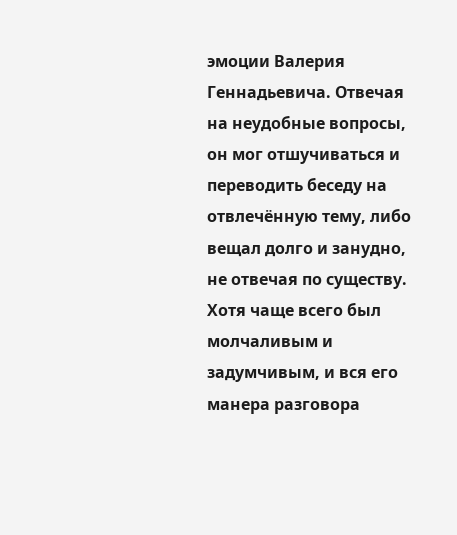эмоции Валерия Геннадьевича. Отвечая на неудобные вопросы, он мог отшучиваться и переводить беседу на отвлечённую тему, либо вещал долго и занудно, не отвечая по существу. Хотя чаще всего был молчаливым и задумчивым, и вся его манера разговора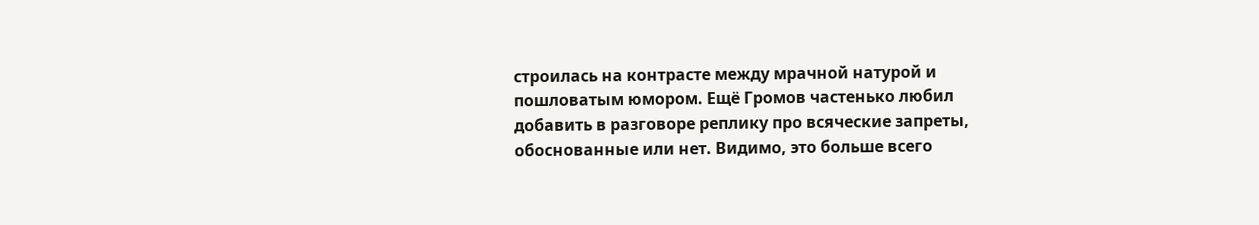строилась на контрасте между мрачной натурой и пошловатым юмором. Ещё Громов частенько любил добавить в разговоре реплику про всяческие запреты, обоснованные или нет. Видимо, это больше всего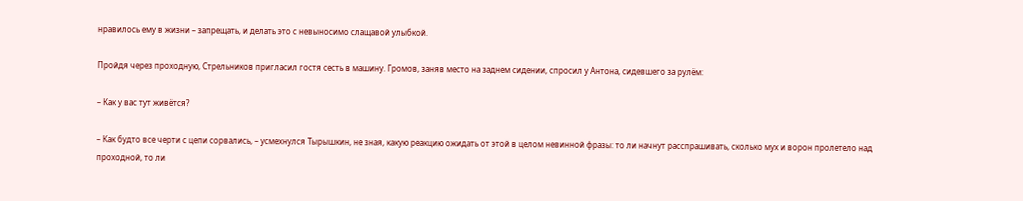нравилось ему в жизни – запрещать, и делать это с невыносимо слащавой улыбкой.

Пройдя через проходную, Стрельников пригласил гостя сесть в машину. Громов, заняв место на заднем сидении, спросил у Антона, сидевшего за рулём:

– Как у вас тут живётся?

– Как будто все черти с цепи сорвались, – усмехнулся Тырышкин, не зная, какую реакцию ожидать от этой в целом невинной фразы: то ли начнут расспрашивать, сколько мух и ворон пролетело над проходной, то ли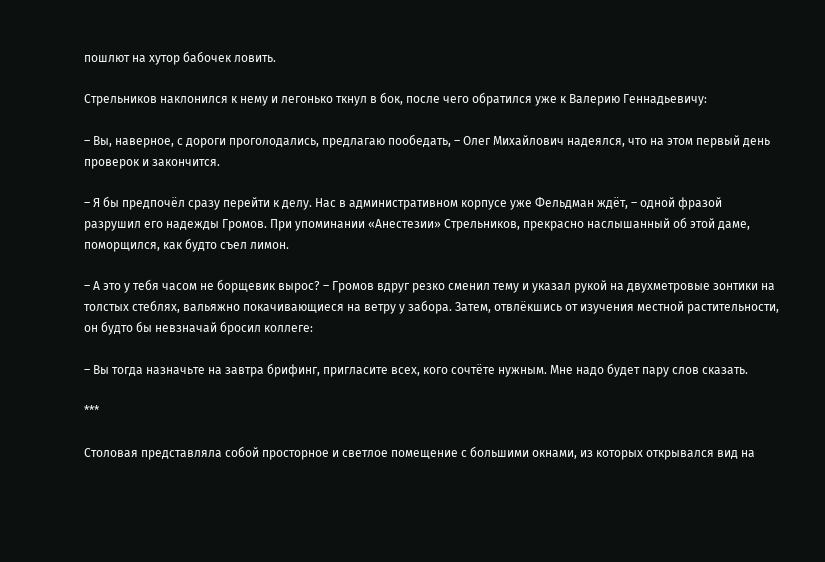пошлют на хутор бабочек ловить.

Стрельников наклонился к нему и легонько ткнул в бок, после чего обратился уже к Валерию Геннадьевичу:

– Вы, наверное, с дороги проголодались, предлагаю пообедать, – Олег Михайлович надеялся, что на этом первый день проверок и закончится.

– Я бы предпочёл сразу перейти к делу. Нас в административном корпусе уже Фельдман ждёт, – одной фразой разрушил его надежды Громов. При упоминании «Анестезии» Стрельников, прекрасно наслышанный об этой даме, поморщился, как будто съел лимон.

– А это у тебя часом не борщевик вырос? – Громов вдруг резко сменил тему и указал рукой на двухметровые зонтики на толстых стеблях, вальяжно покачивающиеся на ветру у забора. Затем, отвлёкшись от изучения местной растительности, он будто бы невзначай бросил коллеге:

– Вы тогда назначьте на завтра брифинг, пригласите всех, кого сочтёте нужным. Мне надо будет пару слов сказать.

***

Столовая представляла собой просторное и светлое помещение с большими окнами, из которых открывался вид на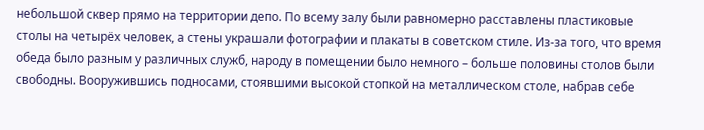небольшой сквер прямо на территории депо. По всему залу были равномерно расставлены пластиковые столы на четырёх человек, а стены украшали фотографии и плакаты в советском стиле. Из-за того, что время обеда было разным у различных служб, народу в помещении было немного – больше половины столов были свободны. Вооружившись подносами, стоявшими высокой стопкой на металлическом столе, набрав себе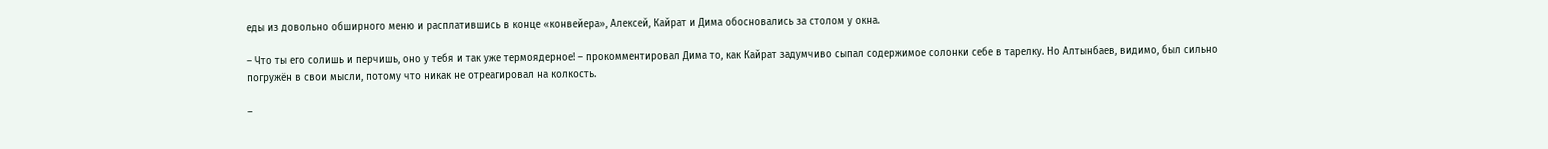еды из довольно обширного меню и расплатившись в конце «конвейера», Алексей, Кайрат и Дима обосновались за столом у окна.

– Что ты его солишь и перчишь, оно у тебя и так уже термоядерное! – прокомментировал Дима то, как Кайрат задумчиво сыпал содержимое солонки себе в тарелку. Но Алтынбаев, видимо, был сильно погружён в свои мысли, потому что никак не отреагировал на колкость.

–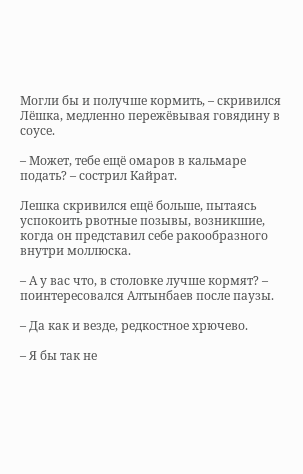Могли бы и получше кормить, – скривился Лёшка, медленно пережёвывая говядину в соусе.

– Может, тебе ещё омаров в кальмаре подать? – сострил Кайрат.

Лешка скривился ещё больше, пытаясь успокоить рвотные позывы, возникшие, когда он представил себе ракообразного внутри моллюска.

– А у вас что, в столовке лучше кормят? – поинтересовался Алтынбаев после паузы.

– Да как и везде, редкостное хрючево.

– Я бы так не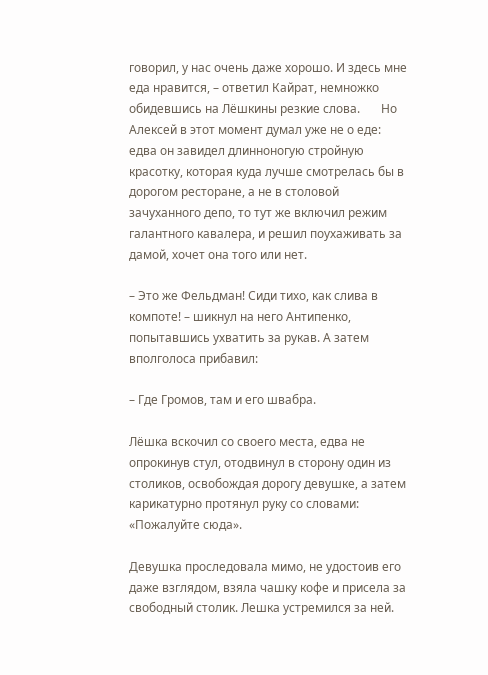говорил, у нас очень даже хорошо. И здесь мне еда нравится, – ответил Кайрат, немножко обидевшись на Лёшкины резкие слова.       Но Алексей в этот момент думал уже не о еде: едва он завидел длинноногую стройную красотку, которая куда лучше смотрелась бы в дорогом ресторане, а не в столовой зачуханного депо, то тут же включил режим галантного кавалера, и решил поухаживать за дамой, хочет она того или нет.

– Это же Фельдман! Сиди тихо, как слива в компоте! – шикнул на него Антипенко, попытавшись ухватить за рукав. А затем вполголоса прибавил:

– Где Громов, там и его швабра.

Лёшка вскочил со своего места, едва не опрокинув стул, отодвинул в сторону один из столиков, освобождая дорогу девушке, а затем карикатурно протянул руку со словами: «Пожалуйте сюда».

Девушка проследовала мимо, не удостоив его даже взглядом, взяла чашку кофе и присела за свободный столик. Лешка устремился за ней.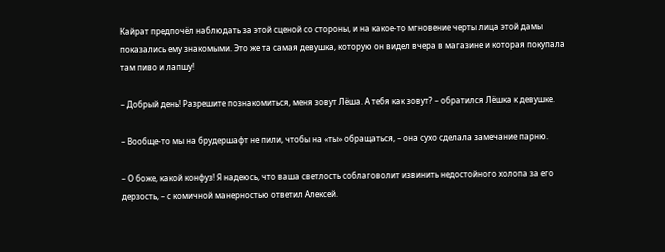Кайрат предпочёл наблюдать за этой сценой со стороны, и на какое-то мгновение черты лица этой дамы показались ему знакомыми. Это же та самая девушка, которую он видел вчера в магазине и которая покупала там пиво и лапшу!

– Добрый день! Разрешите познакомиться, меня зовут Лёша. А тебя как зовут? – обратился Лёшка к девушке.

– Вообще-то мы на брудершафт не пили, чтобы на «ты» обращаться, – она сухо сделала замечание парню.

– О боже, какой конфуз! Я надеюсь, что ваша светлость соблаговолит извинить недостойного холопа за его дерзость, – с комичной манерностью ответил Алексей.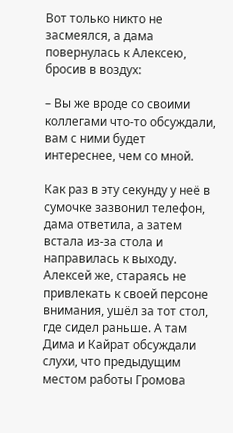Вот только никто не засмеялся, а дама повернулась к Алексею, бросив в воздух:

– Вы же вроде со своими коллегами что-то обсуждали, вам с ними будет интереснее, чем со мной.

Как раз в эту секунду у неё в сумочке зазвонил телефон, дама ответила, а затем встала из-за стола и направилась к выходу. Алексей же, стараясь не привлекать к своей персоне внимания, ушёл за тот стол, где сидел раньше. А там Дима и Кайрат обсуждали слухи, что предыдущим местом работы Громова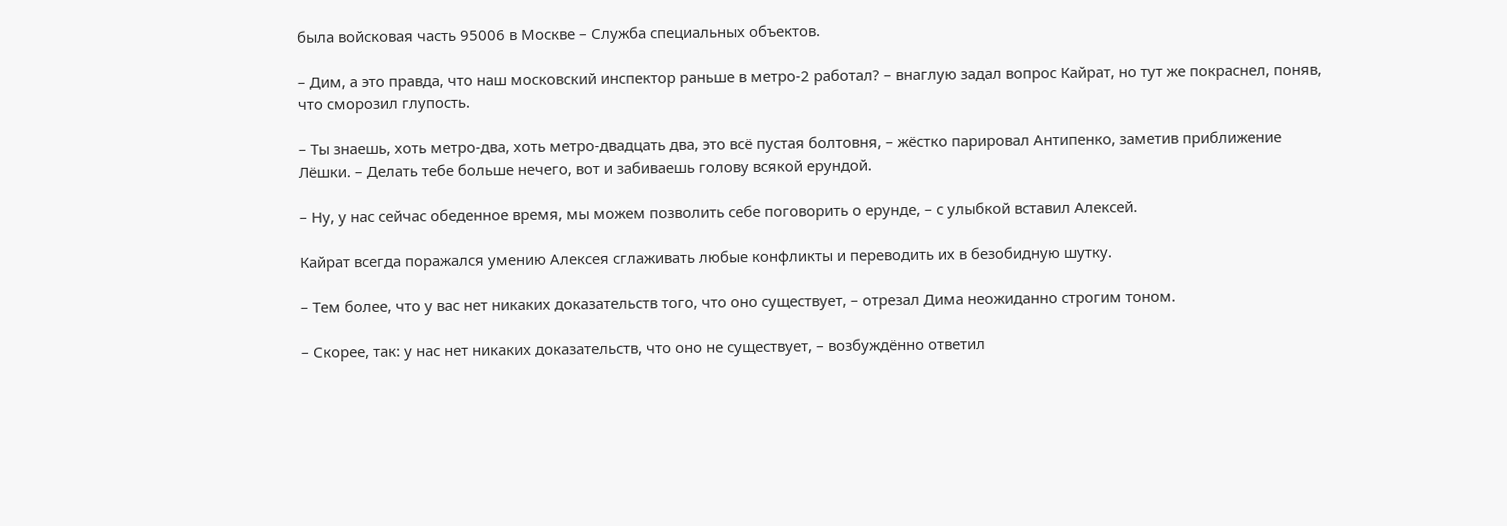была войсковая часть 95006 в Москве – Служба специальных объектов.

– Дим, а это правда, что наш московский инспектор раньше в метро-2 работал? – внаглую задал вопрос Кайрат, но тут же покраснел, поняв, что сморозил глупость.

– Ты знаешь, хоть метро-два, хоть метро-двадцать два, это всё пустая болтовня, – жёстко парировал Антипенко, заметив приближение Лёшки. – Делать тебе больше нечего, вот и забиваешь голову всякой ерундой.

– Ну, у нас сейчас обеденное время, мы можем позволить себе поговорить о ерунде, – с улыбкой вставил Алексей.

Кайрат всегда поражался умению Алексея сглаживать любые конфликты и переводить их в безобидную шутку.

– Тем более, что у вас нет никаких доказательств того, что оно существует, – отрезал Дима неожиданно строгим тоном.

– Скорее, так: у нас нет никаких доказательств, что оно не существует, – возбуждённо ответил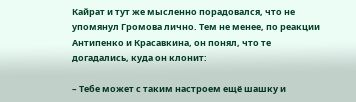Кайрат и тут же мысленно порадовался, что не упомянул Громова лично. Тем не менее, по реакции Антипенко и Красавкина, он понял, что те догадались, куда он клонит:

– Тебе может с таким настроем ещё шашку и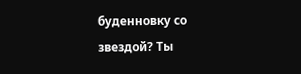буденновку со звездой? Ты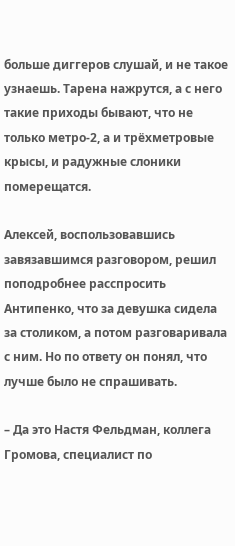больше диггеров слушай, и не такое узнаешь. Тарена нажрутся, а с него такие приходы бывают, что не только метро-2, а и трёхметровые крысы, и радужные слоники померещатся.

Алексей, воспользовавшись завязавшимся разговором, решил поподробнее расспросить Антипенко, что за девушка сидела за столиком, а потом разговаривала с ним. Но по ответу он понял, что лучше было не спрашивать.

– Да это Настя Фельдман, коллега Громова, специалист по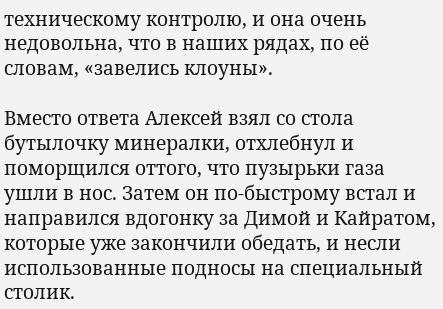техническому контролю, и она очень недовольна, что в наших рядах, по её словам, «завелись клоуны».

Вместо ответа Алексей взял со стола бутылочку минералки, отхлебнул и поморщился оттого, что пузырьки газа ушли в нос. Затем он по-быстрому встал и направился вдогонку за Димой и Кайратом, которые уже закончили обедать, и несли использованные подносы на специальный столик.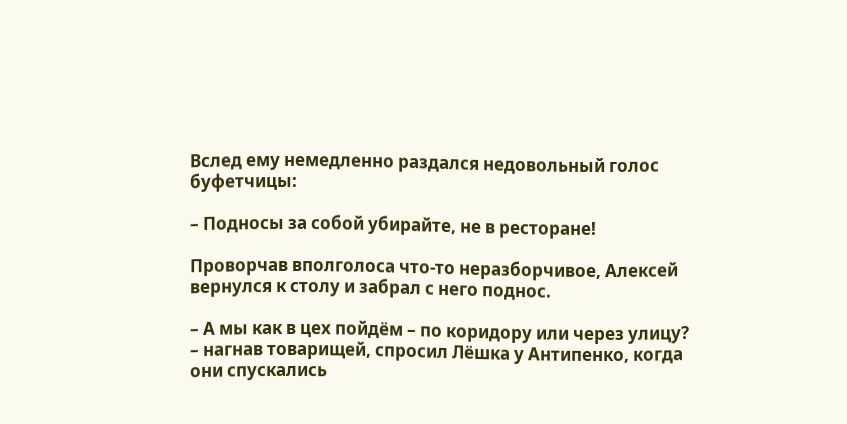Вслед ему немедленно раздался недовольный голос буфетчицы:

– Подносы за собой убирайте, не в ресторане!

Проворчав вполголоса что-то неразборчивое, Алексей вернулся к столу и забрал с него поднос.

– А мы как в цех пойдём – по коридору или через улицу? – нагнав товарищей, спросил Лёшка у Антипенко, когда они спускались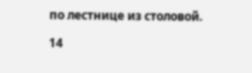по лестнице из столовой.

14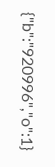{"b":"920996","o":1}